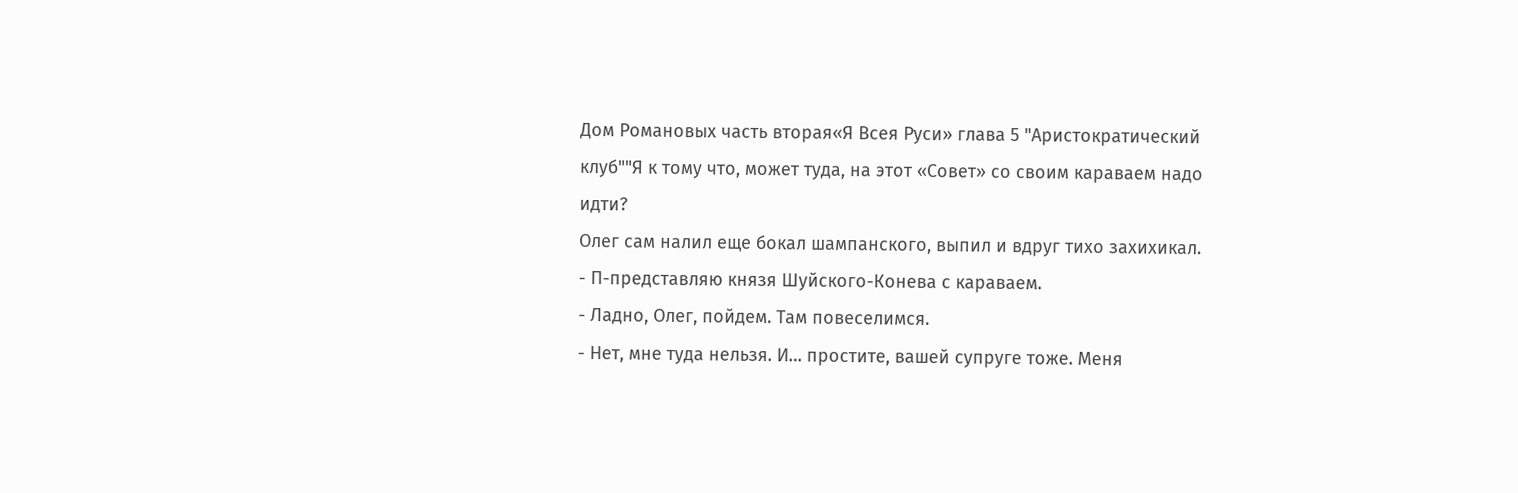Дом Романовых часть вторая«Я Всея Руси» глава 5 "Аристократический клуб""Я к тому что, может туда, на этот «Совет» со своим караваем надо идти?
Олег сам налил еще бокал шампанского, выпил и вдруг тихо захихикал.
- П-представляю князя Шуйского-Конева с караваем.
- Ладно, Олег, пойдем. Там повеселимся.
- Нет, мне туда нельзя. И… простите, вашей супруге тоже. Меня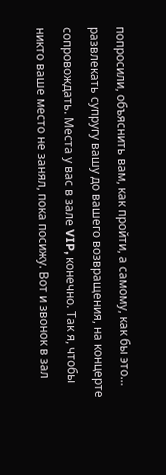попросили, объяснить вам, как пройти, а самому, как бы это… развлекать супругу вашу до вашего возвращения, на концерте сопровождать. Места у вас в зале VIP, конечно. Так я, чтобы никто ваше место не занял, пока посижу. Вот и звонок в зал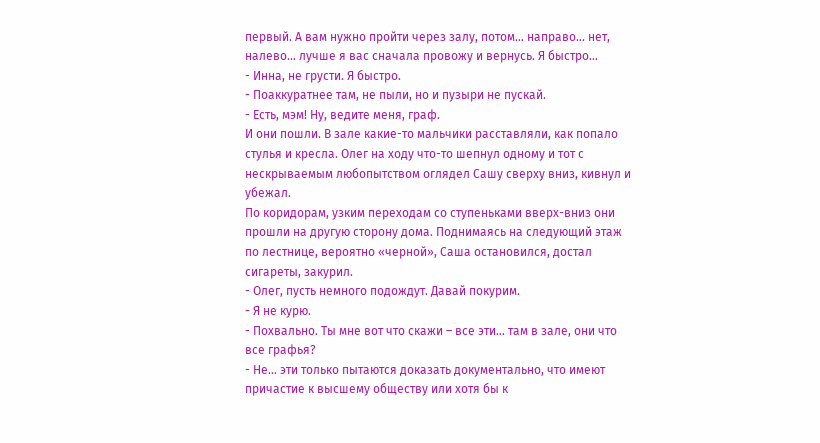первый. А вам нужно пройти через залу, потом… направо… нет, налево… лучше я вас сначала провожу и вернусь. Я быстро…
- Инна, не грусти. Я быстро.
- Поаккуратнее там, не пыли, но и пузыри не пускай.
- Есть, мэм! Ну, ведите меня, граф.
И они пошли. В зале какие-то мальчики расставляли, как попало стулья и кресла. Олег на ходу что-то шепнул одному и тот с нескрываемым любопытством оглядел Сашу сверху вниз, кивнул и убежал.
По коридорам, узким переходам со ступеньками вверх-вниз они прошли на другую сторону дома. Поднимаясь на следующий этаж по лестнице, вероятно «черной», Саша остановился, достал сигареты, закурил.
- Олег, пусть немного подождут. Давай покурим.
- Я не курю.
- Похвально. Ты мне вот что скажи – все эти… там в зале, они что все графья?
- Не… эти только пытаются доказать документально, что имеют причастие к высшему обществу или хотя бы к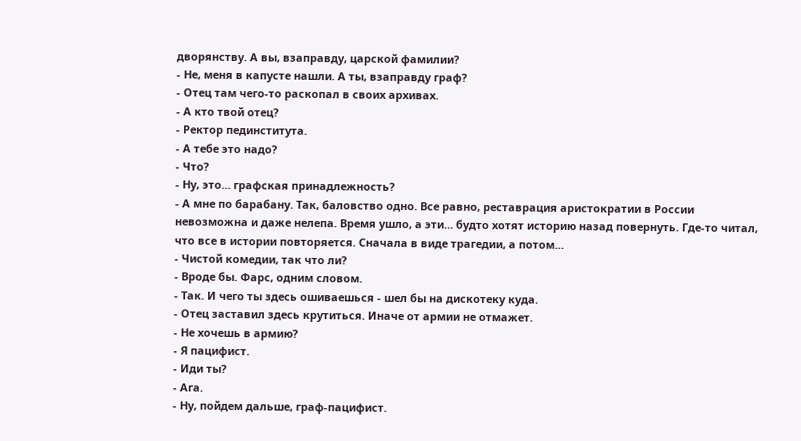дворянству. А вы, взаправду, царской фамилии?
- Не, меня в капусте нашли. А ты, взаправду граф?
- Отец там чего-то раскопал в своих архивах.
- А кто твой отец?
- Ректор пединститута.
- А тебе это надо?
- Что?
- Ну, это… графская принадлежность?
- А мне по барабану. Так, баловство одно. Все равно, реставрация аристократии в России невозможна и даже нелепа. Время ушло, а эти… будто хотят историю назад повернуть. Где-то читал, что все в истории повторяется. Сначала в виде трагедии, а потом…
- Чистой комедии, так что ли?
- Вроде бы. Фарс, одним словом.
- Так. И чего ты здесь ошиваешься - шел бы на дискотеку куда.
- Отец заставил здесь крутиться. Иначе от армии не отмажет.
- Не хочешь в армию?
- Я пацифист.
- Иди ты?
- Ага.
- Ну, пойдем дальше, граф-пацифист.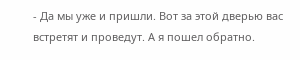- Да мы уже и пришли. Вот за этой дверью вас встретят и проведут. А я пошел обратно.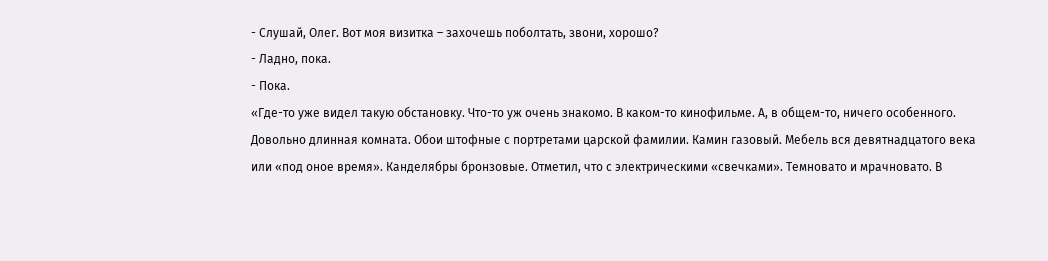- Слушай, Олег. Вот моя визитка – захочешь поболтать, звони, хорошо?
- Ладно, пока.
- Пока.
«Где-то уже видел такую обстановку. Что-то уж очень знакомо. В каком-то кинофильме. А, в общем-то, ничего особенного. Довольно длинная комната. Обои штофные с портретами царской фамилии. Камин газовый. Мебель вся девятнадцатого века или «под оное время». Канделябры бронзовые. Отметил, что с электрическими «свечками». Темновато и мрачновато. В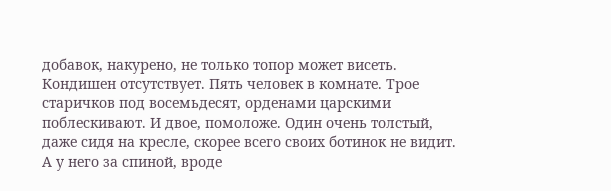добавок, накурено, не только топор может висеть. Кондишен отсутствует. Пять человек в комнате. Трое старичков под восемьдесят, орденами царскими поблескивают. И двое, помоложе. Один очень толстый, даже сидя на кресле, скорее всего своих ботинок не видит. А у него за спиной, вроде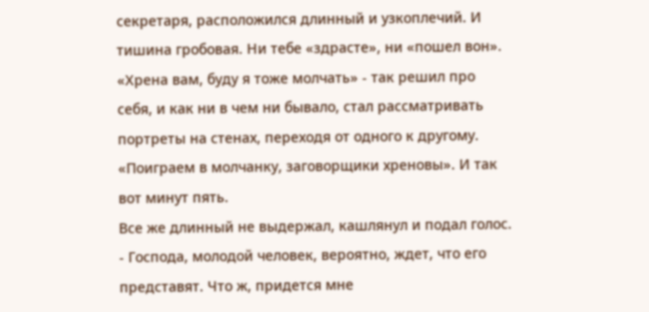секретаря, расположился длинный и узкоплечий. И тишина гробовая. Ни тебе «здрасте», ни «пошел вон».
«Хрена вам, буду я тоже молчать» - так решил про себя, и как ни в чем ни бывало, стал рассматривать портреты на стенах, переходя от одного к другому. «Поиграем в молчанку, заговорщики хреновы». И так вот минут пять.
Все же длинный не выдержал, кашлянул и подал голос.
- Господа, молодой человек, вероятно, ждет, что его представят. Что ж, придется мне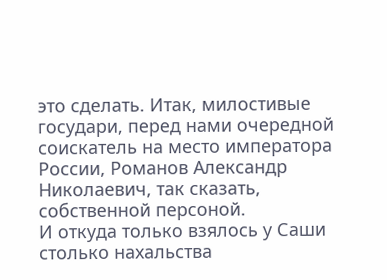это сделать. Итак, милостивые государи, перед нами очередной соискатель на место императора России, Романов Александр Николаевич, так сказать, собственной персоной.
И откуда только взялось у Саши столько нахальства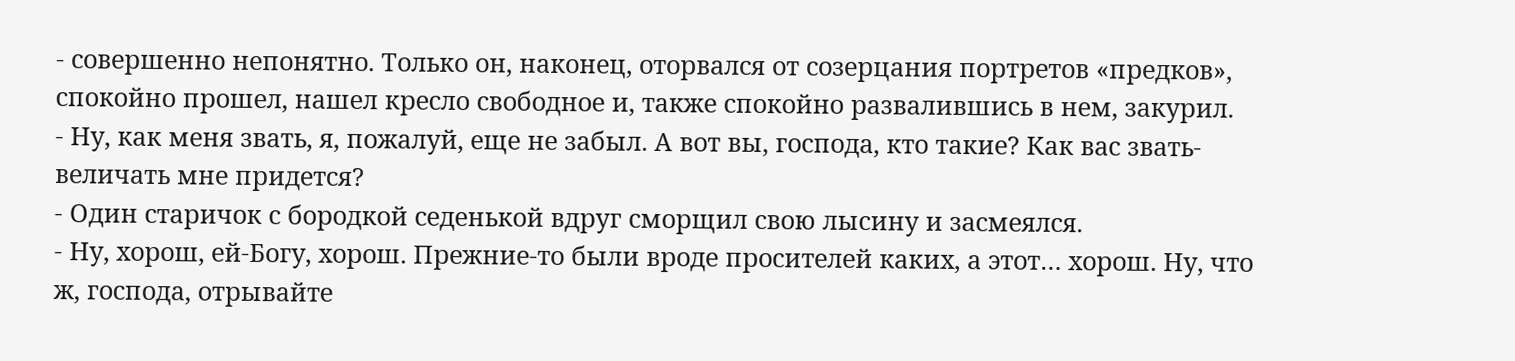- совершенно непонятно. Только он, наконец, оторвался от созерцания портретов «предков», спокойно прошел, нашел кресло свободное и, также спокойно развалившись в нем, закурил.
- Ну, как меня звать, я, пожалуй, еще не забыл. А вот вы, господа, кто такие? Как вас звать-величать мне придется?
- Один старичок с бородкой седенькой вдруг сморщил свою лысину и засмеялся.
- Ну, хорош, ей-Богу, хорош. Прежние-то были вроде просителей каких, а этот… хорош. Ну, что ж, господа, отрывайте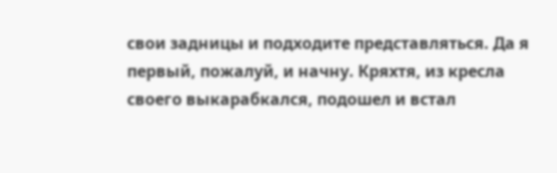свои задницы и подходите представляться. Да я первый, пожалуй, и начну. Кряхтя, из кресла своего выкарабкался, подошел и встал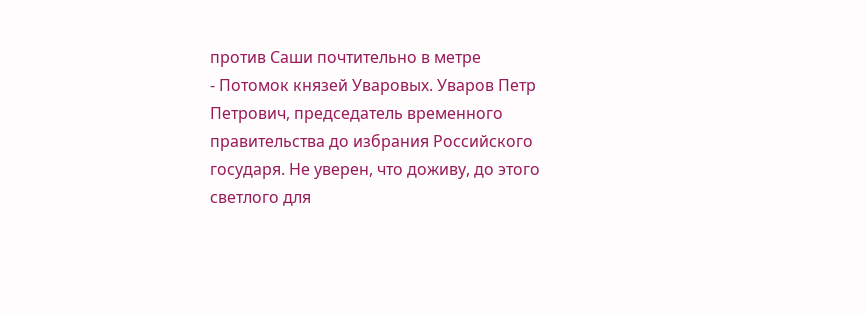против Саши почтительно в метре
- Потомок князей Уваровых. Уваров Петр Петрович, председатель временного правительства до избрания Российского государя. Не уверен, что доживу, до этого светлого для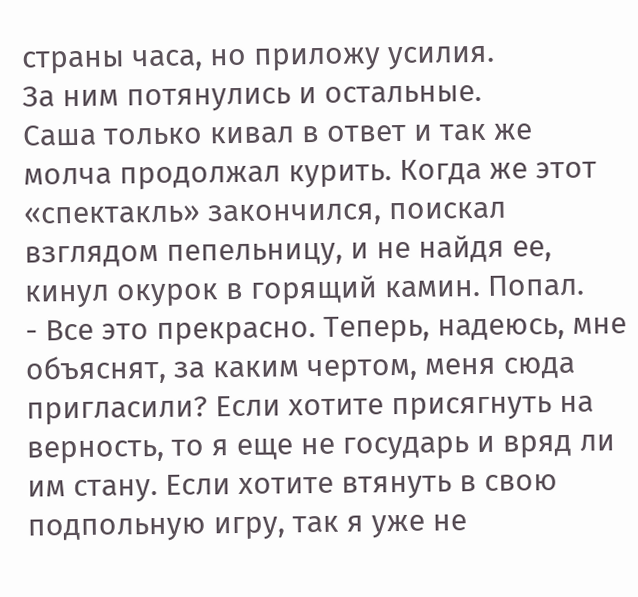страны часа, но приложу усилия.
За ним потянулись и остальные.
Саша только кивал в ответ и так же молча продолжал курить. Когда же этот «спектакль» закончился, поискал взглядом пепельницу, и не найдя ее, кинул окурок в горящий камин. Попал.
- Все это прекрасно. Теперь, надеюсь, мне объяснят, за каким чертом, меня сюда пригласили? Если хотите присягнуть на верность, то я еще не государь и вряд ли им стану. Если хотите втянуть в свою подпольную игру, так я уже не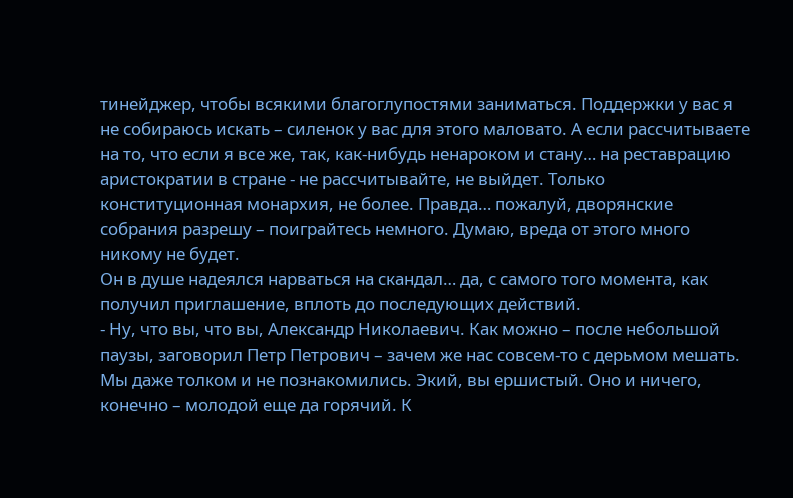тинейджер, чтобы всякими благоглупостями заниматься. Поддержки у вас я не собираюсь искать – силенок у вас для этого маловато. А если рассчитываете на то, что если я все же, так, как-нибудь ненароком и стану… на реставрацию аристократии в стране - не рассчитывайте, не выйдет. Только конституционная монархия, не более. Правда… пожалуй, дворянские собрания разрешу – поиграйтесь немного. Думаю, вреда от этого много никому не будет.
Он в душе надеялся нарваться на скандал… да, с самого того момента, как получил приглашение, вплоть до последующих действий.
- Ну, что вы, что вы, Александр Николаевич. Как можно – после небольшой паузы, заговорил Петр Петрович – зачем же нас совсем-то с дерьмом мешать. Мы даже толком и не познакомились. Экий, вы ершистый. Оно и ничего, конечно – молодой еще да горячий. К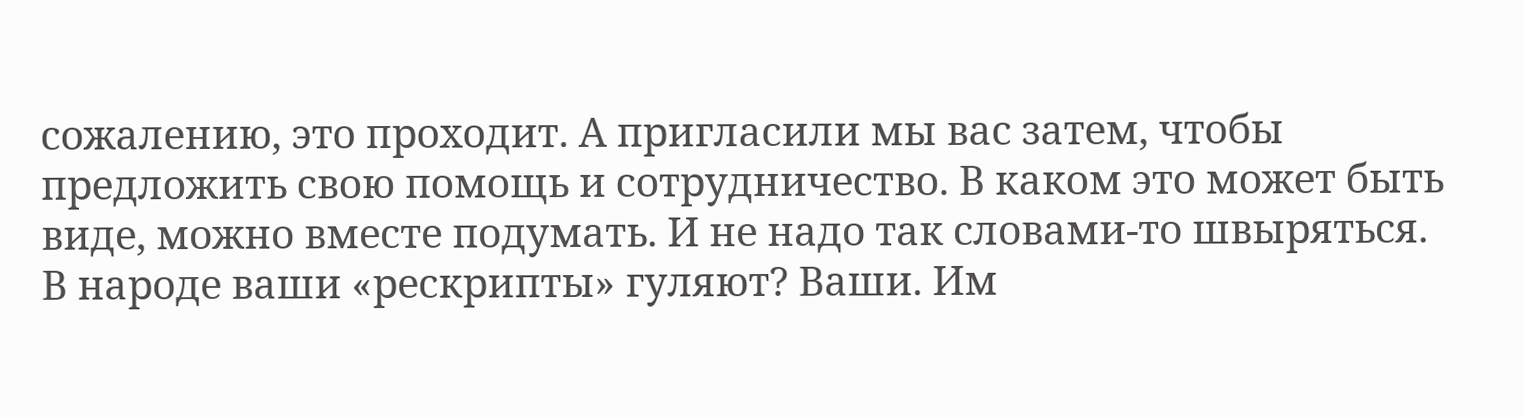сожалению, это проходит. А пригласили мы вас затем, чтобы предложить свою помощь и сотрудничество. В каком это может быть виде, можно вместе подумать. И не надо так словами-то швыряться. В народе ваши «рескрипты» гуляют? Ваши. Им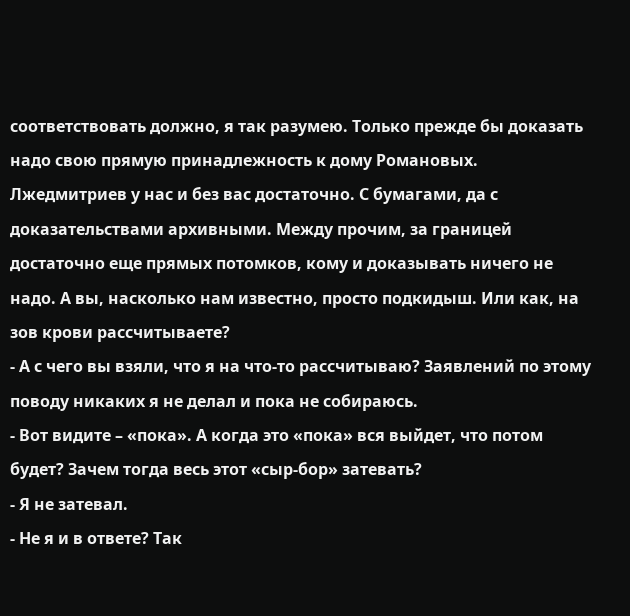соответствовать должно, я так разумею. Только прежде бы доказать надо свою прямую принадлежность к дому Романовых. Лжедмитриев у нас и без вас достаточно. С бумагами, да с доказательствами архивными. Между прочим, за границей достаточно еще прямых потомков, кому и доказывать ничего не надо. А вы, насколько нам известно, просто подкидыш. Или как, на зов крови рассчитываете?
- А с чего вы взяли, что я на что-то рассчитываю? Заявлений по этому поводу никаких я не делал и пока не собираюсь.
- Вот видите – «пока». А когда это «пока» вся выйдет, что потом будет? Зачем тогда весь этот «сыр-бор» затевать?
- Я не затевал.
- Не я и в ответе? Так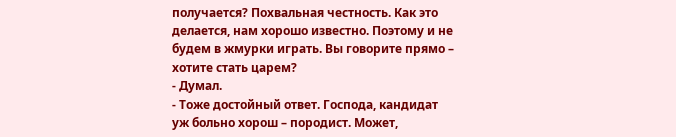получается? Похвальная честность. Как это делается, нам хорошо известно. Поэтому и не будем в жмурки играть. Вы говорите прямо – хотите стать царем?
- Думал.
- Тоже достойный ответ. Господа, кандидат уж больно хорош – породист. Может,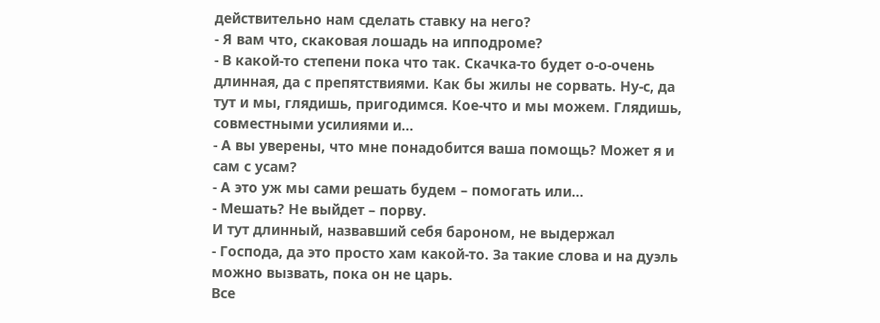действительно нам сделать ставку на него?
- Я вам что, скаковая лошадь на ипподроме?
- В какой-то степени пока что так. Скачка-то будет о-о-очень длинная, да с препятствиями. Как бы жилы не сорвать. Ну-с, да тут и мы, глядишь, пригодимся. Кое-что и мы можем. Глядишь, совместными усилиями и…
- А вы уверены, что мне понадобится ваша помощь? Может я и сам с усам?
- А это уж мы сами решать будем – помогать или…
- Мешать? Не выйдет – порву.
И тут длинный, назвавший себя бароном, не выдержал
- Господа, да это просто хам какой-то. За такие слова и на дуэль можно вызвать, пока он не царь.
Все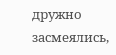дружно засмеялись,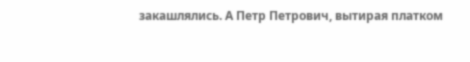закашлялись. А Петр Петрович, вытирая платком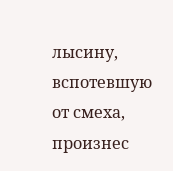лысину, вспотевшую от смеха, произнес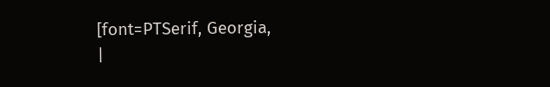[font=PTSerif, Georgia,
|